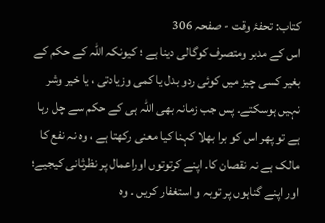کتاب: تحفۂ وقت - صفحہ 306
اس کے مدبر ومتصرف کوگالی دینا ہے ؛ کیونکہ اللہ کے حکم کے بغیر کسی چیز میں کوئی ردو بدل یا کمی وزیادتی ، یا خیر وشر نہیں ہوسکتے۔ پس جب زمانہ بھی اللہ ہی کے حکم سے چل رہا ہے تو پھر اس کو برا بھلا کہنا کیا معنی رکھتا ہے ، وہ نہ نفع کا مالک ہے نہ نقصان کا۔ اپنے کرتوتوں اوراعمال پر نظرثانی کیجیے؛ اور اپنے گناہوں پر توبہ و استغفار کریں ۔ وہ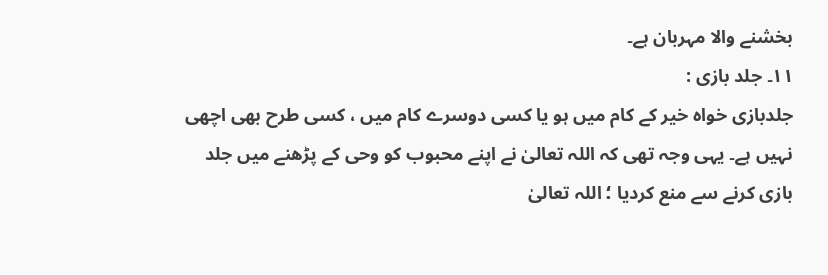بخشنے والا مہربان ہے۔
۱۱۔ جلد بازی :
جلدبازی خواہ خیر کے کام میں ہو یا کسی دوسرے کام میں ، کسی طرح بھی اچھی نہیں ہے۔ یہی وجہ تھی کہ اللہ تعالیٰ نے اپنے محبوب کو وحی کے پڑھنے میں جلد بازی کرنے سے منع کردیا ؛ اللہ تعالیٰ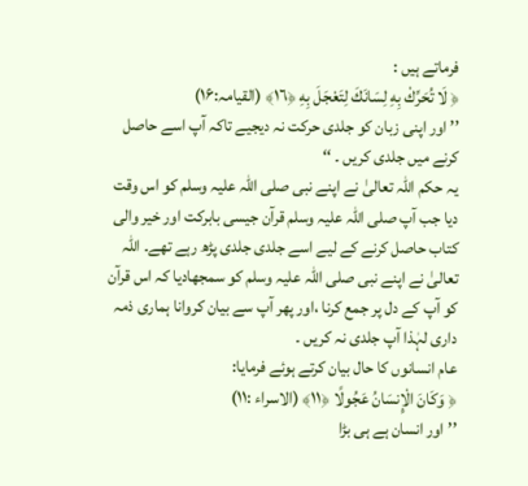فرماتے ہیں :
﴿ لَا تُحَرِّكْ بِهِ لِسَانَكَ لِتَعْجَلَ بِهِ ﴿١٦﴾ (القیامہ:۱۶)
’’ اور اپنی زبان کو جلدی حرکت نہ دیجیے تاکہ آپ اسے حاصل کرنے میں جلدی کریں ۔ ‘‘
یہ حکم اللہ تعالیٰ نے اپنے نبی صلی اللہ علیہ وسلم کو اس وقت دیا جب آپ صلی اللہ علیہ وسلم قرآن جیسی بابرکت اور خیر والی کتاب حاصل کرنے کے لیے اسے جلدی جلدی پڑھ رہے تھے۔ اللہ تعالیٰ نے اپنے نبی صلی اللہ علیہ وسلم کو سمجھادیا کہ اس قرآن کو آپ کے دل پر جمع کرنا ،اور پھر آپ سے بیان کروانا ہماری ذمہ داری لہٰذا آپ جلدی نہ کریں ۔
عام انسانوں کا حال بیان کرتے ہوئے فرمایا:
﴿ وَكَانَ الْإِنسَانُ عَجُولًا ﴿١١﴾ (الاسراء :۱۱)
’’اور انسان ہے ہی بڑا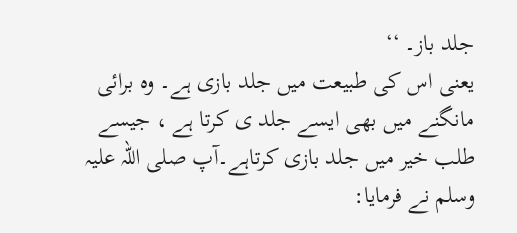جلد باز۔ ‘‘
یعنی اس کی طبیعت میں جلد بازی ہے۔ وہ برائی مانگنے میں بھی ایسے جلد ی کرتا ہے ، جیسے طلب خیر میں جلد بازی کرتاہے۔آپ صلی اللہ علیہ وسلم نے فرمایا: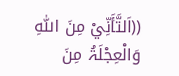((اَلتَّأَنِّيْ مِنَ اللّٰہِ وَالْعِجْلَۃُ مِنَ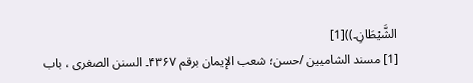الشَّیْطَانِ۔))[1]
[1] مسند الشامیین /حسن؛ شعب الإیمان برقم ۴۳۶۷۔ السنن الصغری ، باب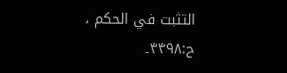التثبت في الحکم ، ح:۴۴۹۸۔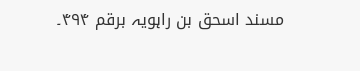مسند اسحق بن راہویہ برقم ۴۹۴۔